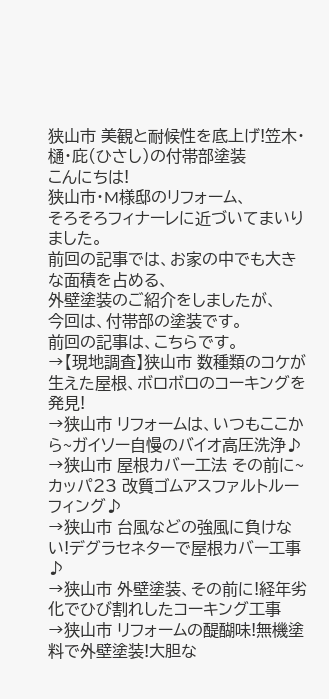狭山市 美観と耐候性を底上げ!笠木・樋・庇(ひさし)の付帯部塗装
こんにちは!
狭山市・M様邸のリフォーム、
そろそろフィナーレに近づいてまいりました。
前回の記事では、お家の中でも大きな面積を占める、
外壁塗装のご紹介をしましたが、
今回は、付帯部の塗装です。
前回の記事は、こちらです。
→【現地調査】狭山市 数種類のコケが生えた屋根、ボロボロのコーキングを発見!
→狭山市 リフォームは、いつもここから~ガイソー自慢のバイオ高圧洗浄♪
→狭山市 屋根カバー工法 その前に~カッパ23 改質ゴムアスファルトルーフィング♪
→狭山市 台風などの強風に負けない!デグラセネターで屋根カバー工事♪
→狭山市 外壁塗装、その前に!経年劣化でひび割れしたコーキング工事
→狭山市 リフォームの醍醐味!無機塗料で外壁塗装!大胆な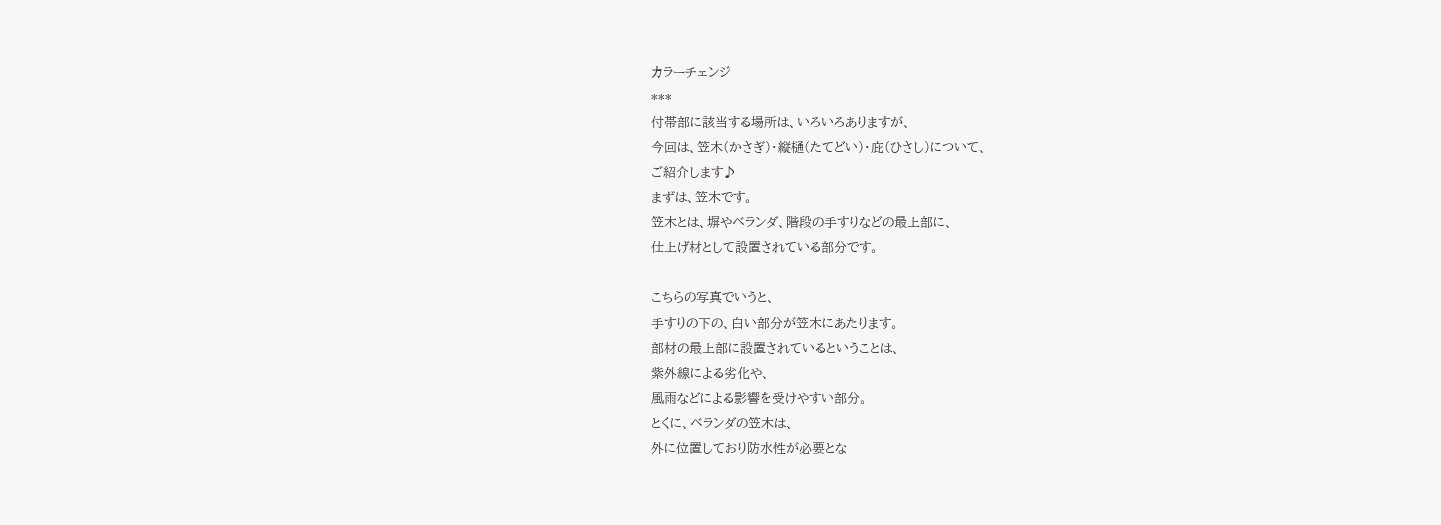カラーチェンジ
***
付帯部に該当する場所は、いろいろありますが、
今回は、笠木(かさぎ)・縦樋(たてどい)・庇(ひさし)について、
ご紹介します♪
まずは、笠木です。
笠木とは、塀やベランダ、階段の手すりなどの最上部に、
仕上げ材として設置されている部分です。

こちらの写真でいうと、
手すりの下の、白い部分が笠木にあたります。
部材の最上部に設置されているということは、
紫外線による劣化や、
風雨などによる影響を受けやすい部分。
とくに、ベランダの笠木は、
外に位置しており防水性が必要とな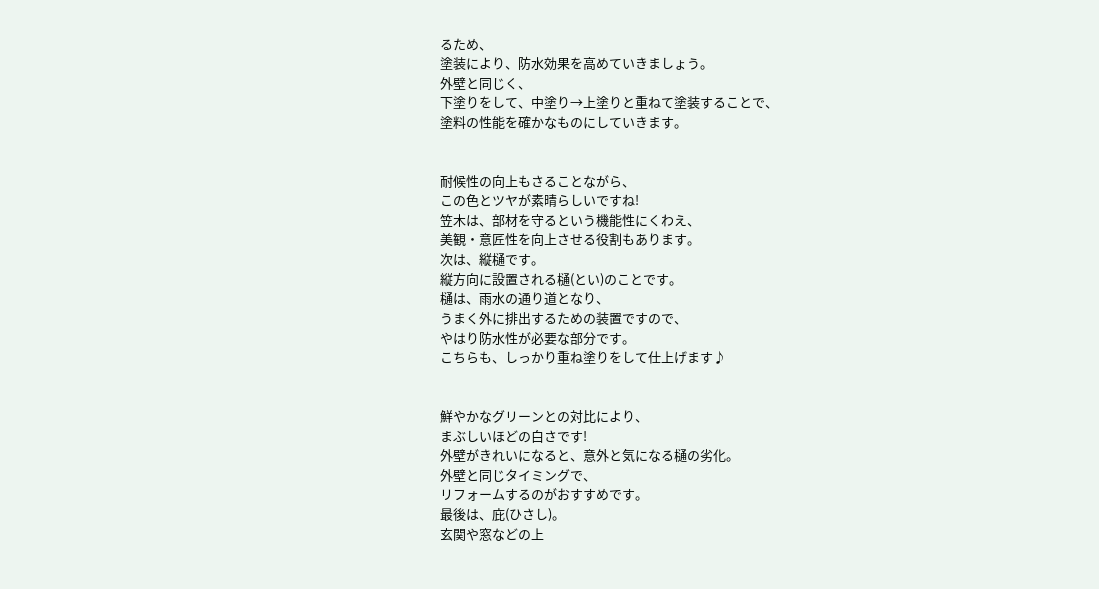るため、
塗装により、防水効果を高めていきましょう。
外壁と同じく、
下塗りをして、中塗り→上塗りと重ねて塗装することで、
塗料の性能を確かなものにしていきます。


耐候性の向上もさることながら、
この色とツヤが素晴らしいですね!
笠木は、部材を守るという機能性にくわえ、
美観・意匠性を向上させる役割もあります。
次は、縦樋です。
縦方向に設置される樋(とい)のことです。
樋は、雨水の通り道となり、
うまく外に排出するための装置ですので、
やはり防水性が必要な部分です。
こちらも、しっかり重ね塗りをして仕上げます♪


鮮やかなグリーンとの対比により、
まぶしいほどの白さです!
外壁がきれいになると、意外と気になる樋の劣化。
外壁と同じタイミングで、
リフォームするのがおすすめです。
最後は、庇(ひさし)。
玄関や窓などの上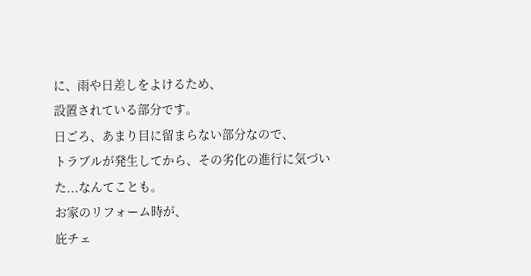に、雨や日差しをよけるため、
設置されている部分です。
日ごろ、あまり目に留まらない部分なので、
トラブルが発生してから、その劣化の進行に気づいた...なんてことも。
お家のリフォーム時が、
庇チェ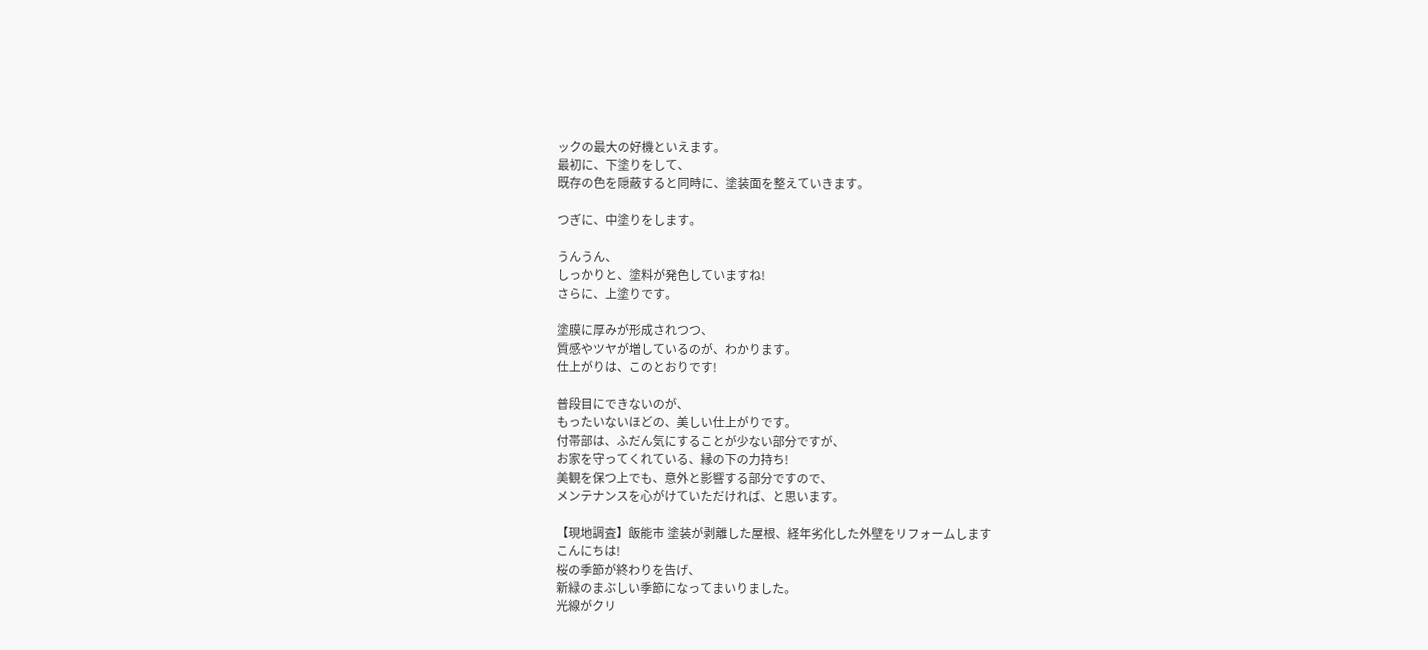ックの最大の好機といえます。
最初に、下塗りをして、
既存の色を隠蔽すると同時に、塗装面を整えていきます。

つぎに、中塗りをします。

うんうん、
しっかりと、塗料が発色していますね!
さらに、上塗りです。

塗膜に厚みが形成されつつ、
質感やツヤが増しているのが、わかります。
仕上がりは、このとおりです!

普段目にできないのが、
もったいないほどの、美しい仕上がりです。
付帯部は、ふだん気にすることが少ない部分ですが、
お家を守ってくれている、縁の下の力持ち!
美観を保つ上でも、意外と影響する部分ですので、
メンテナンスを心がけていただければ、と思います。

【現地調査】飯能市 塗装が剥離した屋根、経年劣化した外壁をリフォームします
こんにちは!
桜の季節が終わりを告げ、
新緑のまぶしい季節になってまいりました。
光線がクリ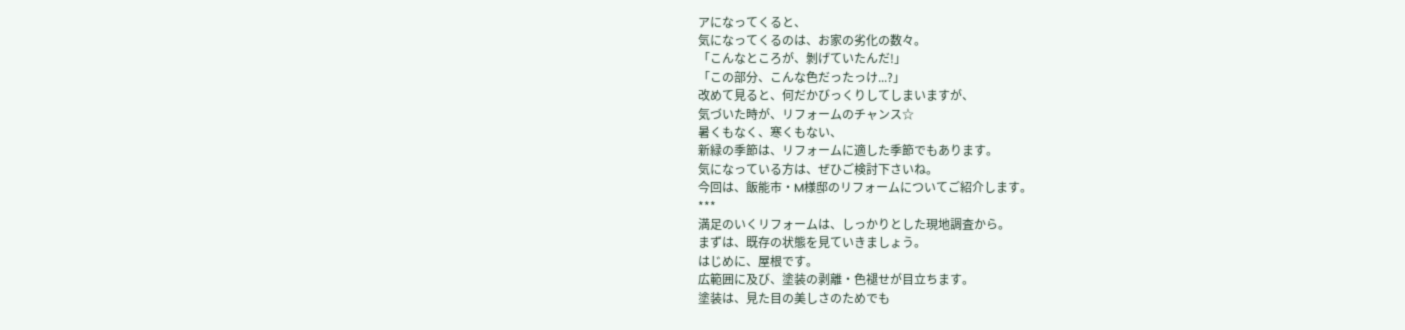アになってくると、
気になってくるのは、お家の劣化の数々。
「こんなところが、剝げていたんだ!」
「この部分、こんな色だったっけ...?」
改めて見ると、何だかびっくりしてしまいますが、
気づいた時が、リフォームのチャンス☆
暑くもなく、寒くもない、
新緑の季節は、リフォームに適した季節でもあります。
気になっている方は、ぜひご検討下さいね。
今回は、飯能市・M様邸のリフォームについてご紹介します。
***
満足のいくリフォームは、しっかりとした現地調査から。
まずは、既存の状態を見ていきましょう。
はじめに、屋根です。
広範囲に及び、塗装の剥離・色褪せが目立ちます。
塗装は、見た目の美しさのためでも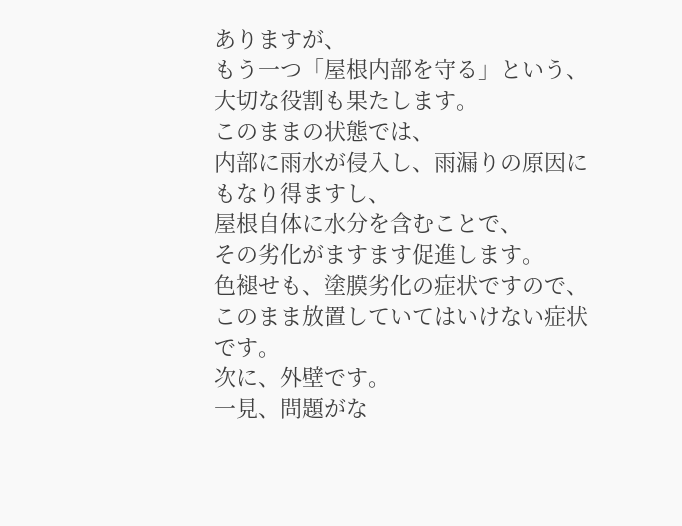ありますが、
もう一つ「屋根内部を守る」という、大切な役割も果たします。
このままの状態では、
内部に雨水が侵入し、雨漏りの原因にもなり得ますし、
屋根自体に水分を含むことで、
その劣化がますます促進します。
色褪せも、塗膜劣化の症状ですので、
このまま放置していてはいけない症状です。
次に、外壁です。
一見、問題がな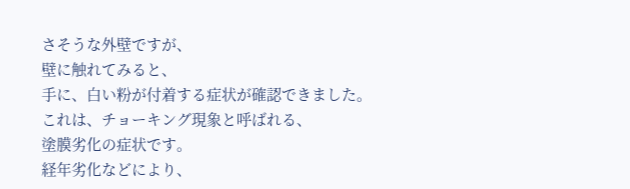さそうな外壁ですが、
壁に触れてみると、
手に、白い粉が付着する症状が確認できました。
これは、チョーキング現象と呼ばれる、
塗膜劣化の症状です。
経年劣化などにより、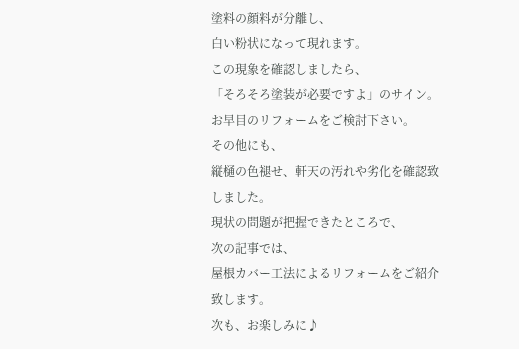塗料の顔料が分離し、
白い粉状になって現れます。
この現象を確認しましたら、
「そろそろ塗装が必要ですよ」のサイン。
お早目のリフォームをご検討下さい。
その他にも、
縦樋の色褪せ、軒天の汚れや劣化を確認致しました。
現状の問題が把握できたところで、
次の記事では、
屋根カバー工法によるリフォームをご紹介致します。
次も、お楽しみに♪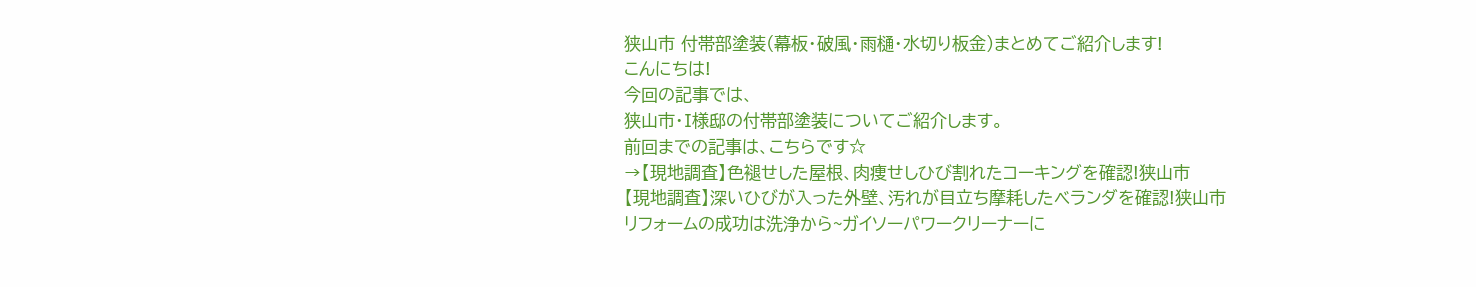狭山市 付帯部塗装(幕板・破風・雨樋・水切り板金)まとめてご紹介します!
こんにちは!
今回の記事では、
狭山市・I様邸の付帯部塗装についてご紹介します。
前回までの記事は、こちらです☆
→【現地調査】色褪せした屋根、肉痩せしひび割れたコーキングを確認!狭山市
【現地調査】深いひびが入った外壁、汚れが目立ち摩耗したベランダを確認!狭山市
リフォームの成功は洗浄から~ガイソーパワークリーナーに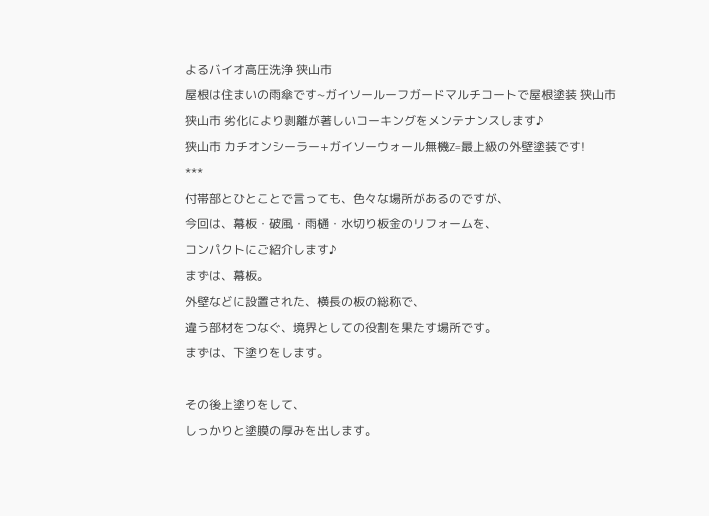よるバイオ高圧洗浄 狭山市
屋根は住まいの雨傘です~ガイソールーフガードマルチコートで屋根塗装 狭山市
狭山市 劣化により剥離が著しいコーキングをメンテナンスします♪
狭山市 カチオンシーラー+ガイソーウォール無機Z=最上級の外壁塗装です!
***
付帯部とひとことで言っても、色々な場所があるのですが、
今回は、幕板・破風・雨樋・水切り板金のリフォームを、
コンパクトにご紹介します♪
まずは、幕板。
外壁などに設置された、横長の板の総称で、
違う部材をつなぐ、境界としての役割を果たす場所です。
まずは、下塗りをします。

その後上塗りをして、
しっかりと塗膜の厚みを出します。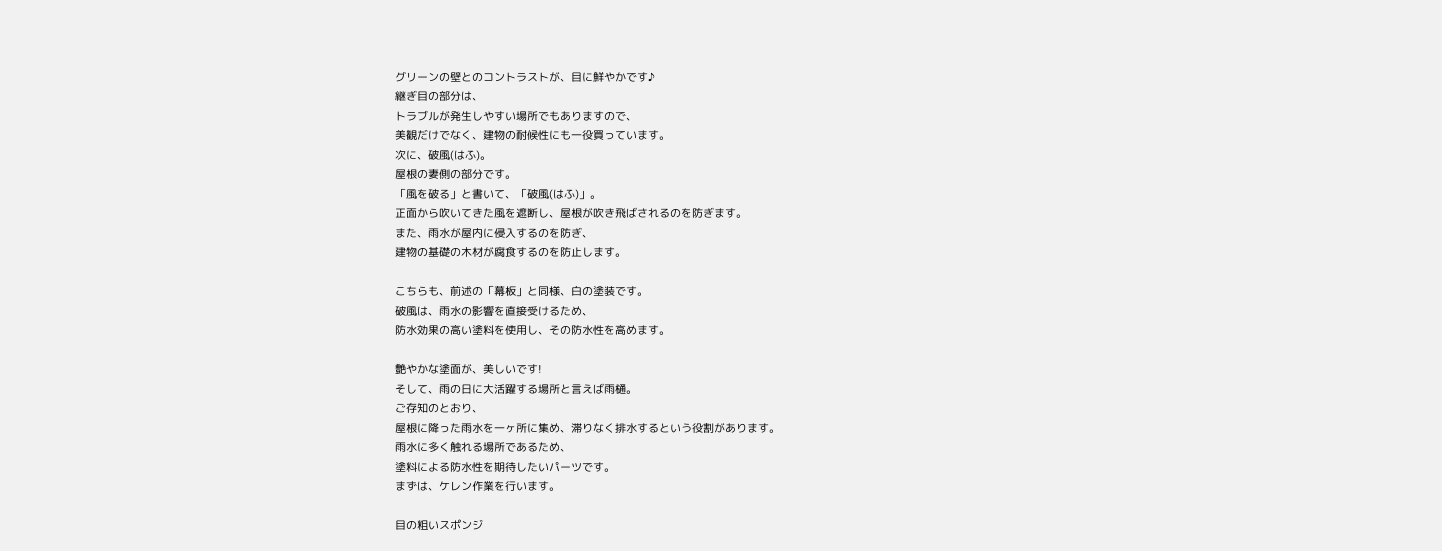グリーンの壁とのコントラストが、目に鮮やかです♪
継ぎ目の部分は、
トラブルが発生しやすい場所でもありますので、
美観だけでなく、建物の耐候性にも一役買っています。
次に、破風(はふ)。
屋根の妻側の部分です。
「風を破る」と書いて、「破風(はふ)」。
正面から吹いてきた風を遮断し、屋根が吹き飛ばされるのを防ぎます。
また、雨水が屋内に侵入するのを防ぎ、
建物の基礎の木材が腐食するのを防止します。

こちらも、前述の「幕板」と同様、白の塗装です。
破風は、雨水の影響を直接受けるため、
防水効果の高い塗料を使用し、その防水性を高めます。

艶やかな塗面が、美しいです!
そして、雨の日に大活躍する場所と言えば雨樋。
ご存知のとおり、
屋根に降った雨水を一ヶ所に集め、滞りなく排水するという役割があります。
雨水に多く触れる場所であるため、
塗料による防水性を期待したいパーツです。
まずは、ケレン作業を行います。

目の粗いスポンジ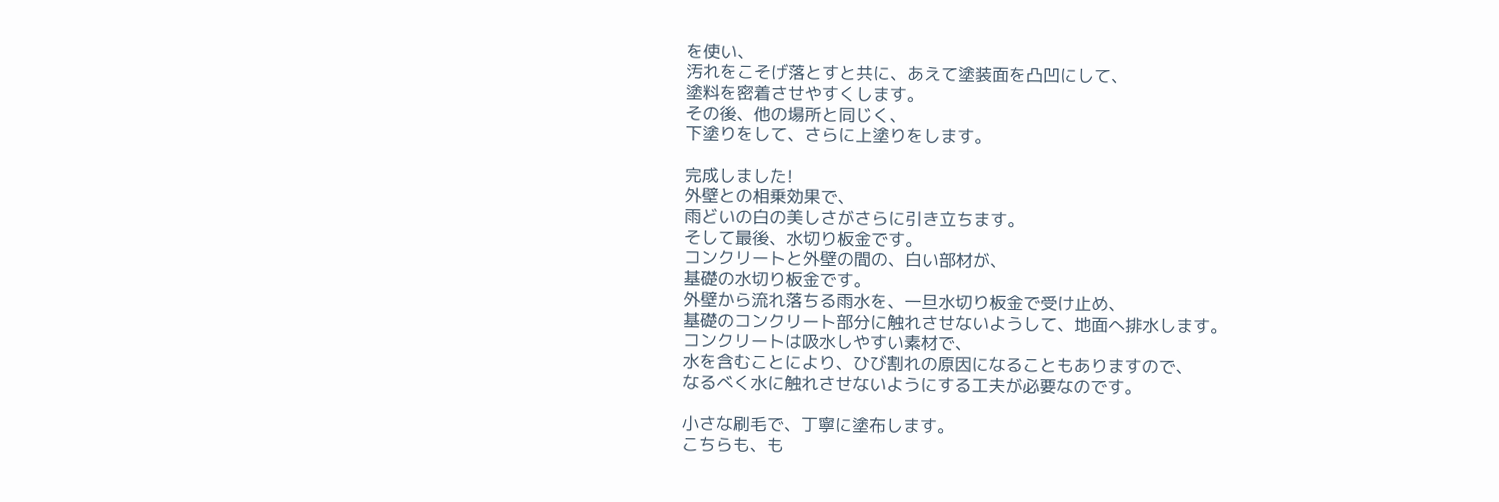を使い、
汚れをこそげ落とすと共に、あえて塗装面を凸凹にして、
塗料を密着させやすくします。
その後、他の場所と同じく、
下塗りをして、さらに上塗りをします。

完成しました!
外壁との相乗効果で、
雨どいの白の美しさがさらに引き立ちます。
そして最後、水切り板金です。
コンクリートと外壁の間の、白い部材が、
基礎の水切り板金です。
外壁から流れ落ちる雨水を、一旦水切り板金で受け止め、
基礎のコンクリート部分に触れさせないようして、地面へ排水します。
コンクリートは吸水しやすい素材で、
水を含むことにより、ひび割れの原因になることもありますので、
なるべく水に触れさせないようにする工夫が必要なのです。

小さな刷毛で、丁寧に塗布します。
こちらも、も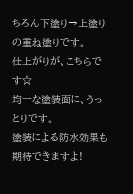ちろん下塗り→上塗りの重ね塗りです。
仕上がりが、こちらです☆
均一な塗装面に、うっとりです。
塗装による防水効果も期待できますよ!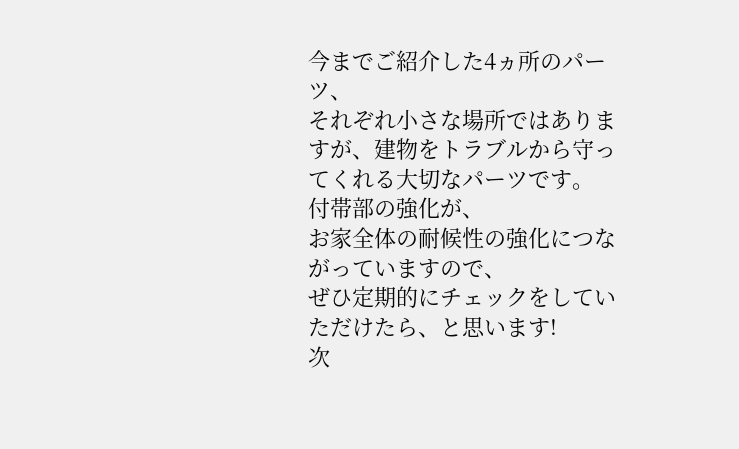今までご紹介した4ヵ所のパーツ、
それぞれ小さな場所ではありますが、建物をトラブルから守ってくれる大切なパーツです。
付帯部の強化が、
お家全体の耐候性の強化につながっていますので、
ぜひ定期的にチェックをしていただけたら、と思います!
次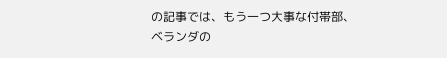の記事では、もう一つ大事な付帯部、
ベランダの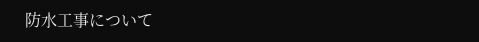防水工事について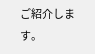ご紹介します。